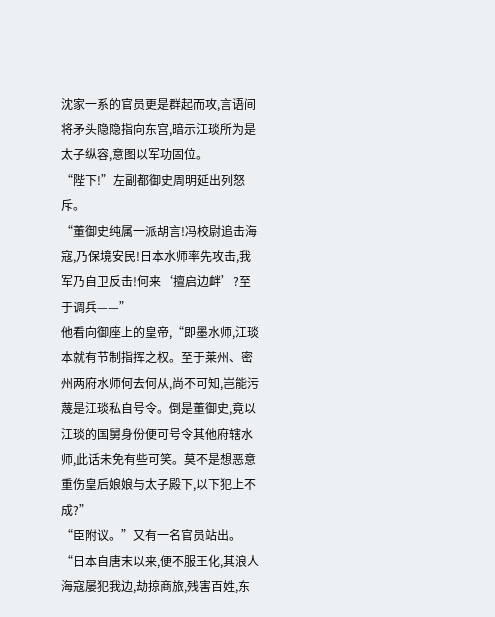沈家一系的官员更是群起而攻,言语间将矛头隐隐指向东宫,暗示江琰所为是太子纵容,意图以军功固位。
“陛下!”左副都御史周明延出列怒斥。
“董御史纯属一派胡言!冯校尉追击海寇,乃保境安民!日本水师率先攻击,我军乃自卫反击!何来‘擅启边衅’?至于调兵——”
他看向御座上的皇帝,“即墨水师,江琰本就有节制指挥之权。至于莱州、密州两府水师何去何从,尚不可知,岂能污蔑是江琰私自号令。倒是董御史,竟以江琰的国舅身份便可号令其他府辖水师,此话未免有些可笑。莫不是想恶意重伤皇后娘娘与太子殿下,以下犯上不成?”
“臣附议。”又有一名官员站出。
“日本自唐末以来,便不服王化,其浪人海寇屡犯我边,劫掠商旅,残害百姓,东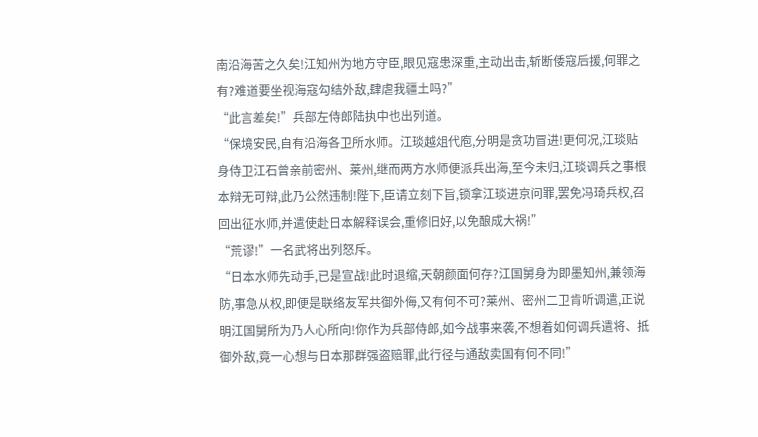南沿海苦之久矣!江知州为地方守臣,眼见寇患深重,主动出击,斩断倭寇后援,何罪之有?难道要坐视海寇勾结外敌,肆虐我疆土吗?”
“此言差矣!”兵部左侍郎陆执中也出列道。
“保境安民,自有沿海各卫所水师。江琰越俎代庖,分明是贪功冒进!更何况,江琰贴身侍卫江石曾亲前密州、莱州,继而两方水师便派兵出海,至今未归,江琰调兵之事根本辩无可辩,此乃公然违制!陛下,臣请立刻下旨,锁拿江琰进京问罪,罢免冯琦兵权,召回出征水师,并遣使赴日本解释误会,重修旧好,以免酿成大祸!”
“荒谬!”一名武将出列怒斥。
“日本水师先动手,已是宣战!此时退缩,天朝颜面何存?江国舅身为即墨知州,兼领海防,事急从权,即便是联络友军共御外侮,又有何不可?莱州、密州二卫肯听调遣,正说明江国舅所为乃人心所向!你作为兵部侍郎,如今战事来袭,不想着如何调兵遣将、抵御外敌,竟一心想与日本那群强盗赔罪,此行径与通敌卖国有何不同!”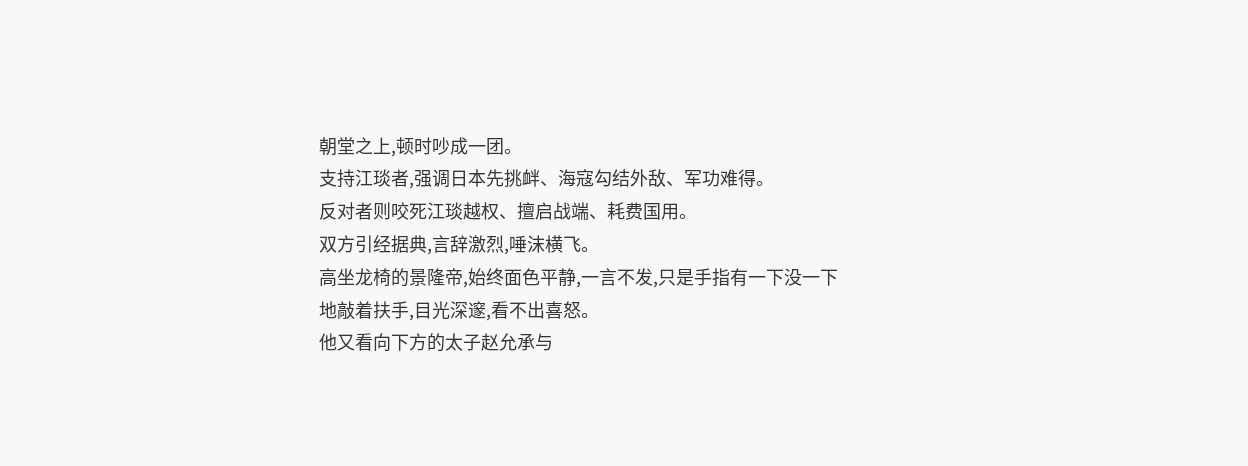朝堂之上,顿时吵成一团。
支持江琰者,强调日本先挑衅、海寇勾结外敌、军功难得。
反对者则咬死江琰越权、擅启战端、耗费国用。
双方引经据典,言辞激烈,唾沫横飞。
高坐龙椅的景隆帝,始终面色平静,一言不发,只是手指有一下没一下地敲着扶手,目光深邃,看不出喜怒。
他又看向下方的太子赵允承与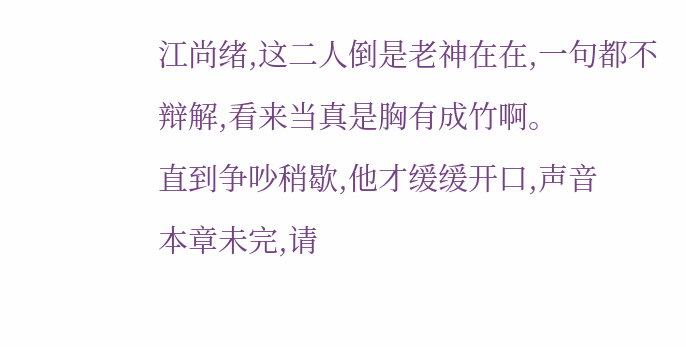江尚绪,这二人倒是老神在在,一句都不辩解,看来当真是胸有成竹啊。
直到争吵稍歇,他才缓缓开口,声音
本章未完,请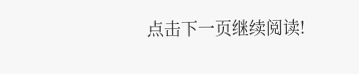点击下一页继续阅读!